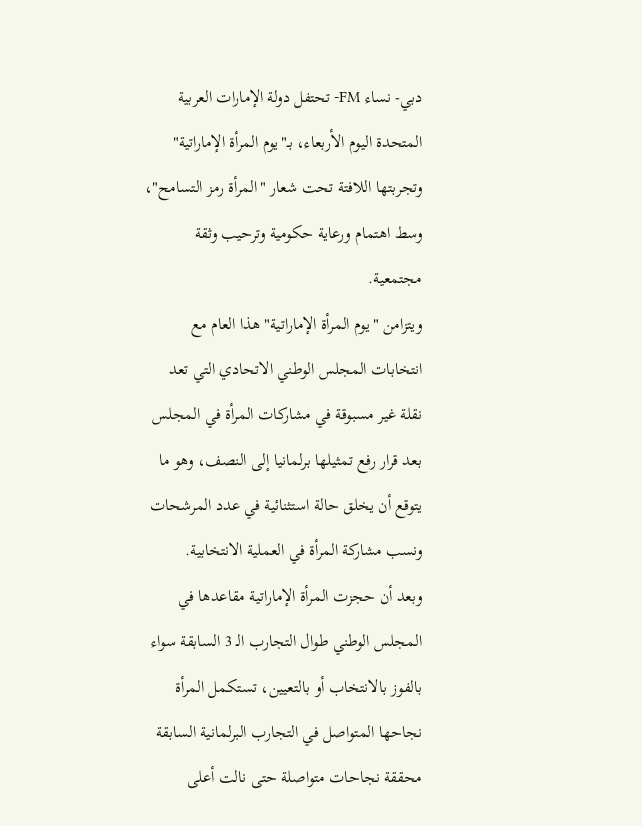دبي- نساء FM- تحتفل دولة الإمارات العربية المتحدة اليوم الأربعاء، بـ"يوم المرأة الإماراتية" وتجربتها اللافتة تحت شعار "المرأة رمز التسامح"، وسط اهتمام ورعاية حكومية وترحيب وثقة مجتمعية.
ويتزامن "يوم المرأة الإماراتية" هذا العام مع انتخابات المجلس الوطني الاتحادي التي تعد نقلة غير مسبوقة في مشاركات المرأة في المجلس بعد قرار رفع تمثيلها برلمانيا إلى النصف، وهو ما يتوقع أن يخلق حالة استثنائية في عدد المرشحات ونسب مشاركة المرأة في العملية الانتخابية.
وبعد أن حجزت المرأة الإماراتية مقاعدها في المجلس الوطني طوال التجارب الـ 3 السابقة سواء بالفوز بالانتخاب أو بالتعيين، تستكمل المرأة نجاحها المتواصل في التجارب البرلمانية السابقة محققة نجاحات متواصلة حتى نالت أعلى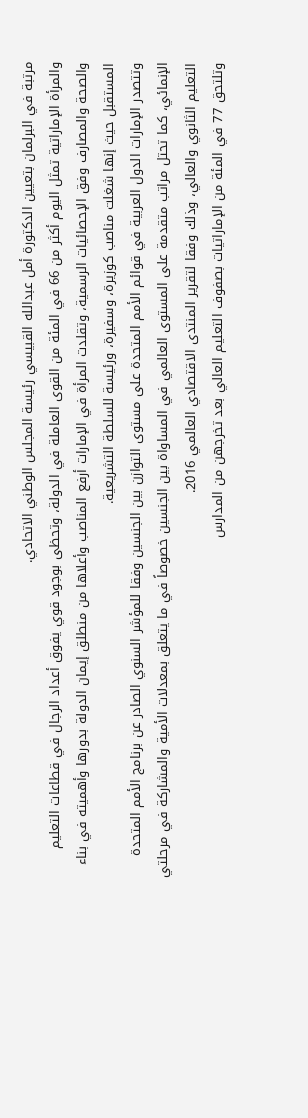مرتبة في البرلمان بتعيين الدكتورة أمل عبدالله القبيسي رئيسة المجلس الوطني الاتحادي.
والمرأة الإماراتية تمثل اليوم أكثر من 66 في المئة من القوى العاملة في الدولة، وتحظى بوجود قوي يفوق أعداد الرجال في قطاعات التعليم والصحة والمصارف وفق الإحصائيات الرسمية، وتقلدت المرأة في الإمارات أرفع المناصب وأعلاها من منطلق إيمان الدولة بدورها وأهميته في بناء المستقبل حيث إنها شغلت مناصب كوزيرة، وسفيرة، ورئيسة للسلطة التشريعية.
وتتصدر الإمارات الدول العربية في قوائم الأمم المتحدة على مستوى التوازن بين الجنسين وفقا للمؤشر السنوي الصادر عن برنامج الأمم المتحدة الإنمائي، كما تحتل مراتب متقدمة على المستوى العالمي في المساواة بين الجنسين خصوصاً في ما يتعلق بمعدلات الأمية والمشاركة في مرحلتي التعليم الثانوي والعالي، وذلك وفقا لتقرير المنتدى الاقتصادي العالمي 2016.
وتلتحق 77 في المئة من الإماراتيات بصفوف التعليم العالي بعد تخرجهن من المدارس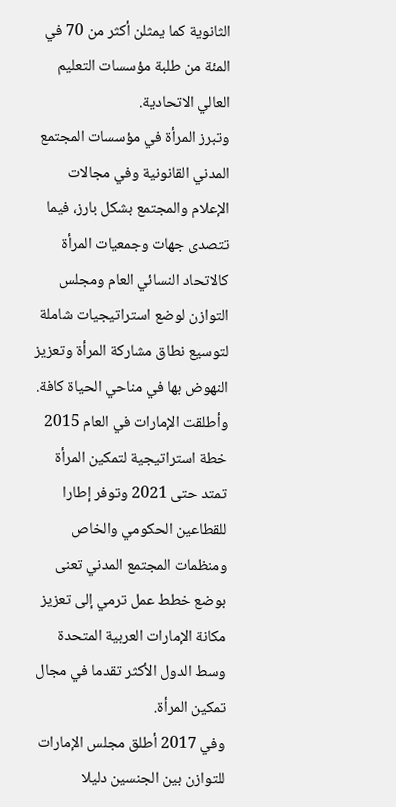الثانوية كما يمثلن أكثر من 70 في المئة من طلبة مؤسسات التعليم العالي الاتحادية.
وتبرز المرأة في مؤسسات المجتمع المدني القانونية وفي مجالات الإعلام والمجتمع بشكل بارز، فيما تتصدى جهات وجمعيات المرأة كالاتحاد النسائي العام ومجلس التوازن لوضع استراتيجيات شاملة لتوسيع نطاق مشاركة المرأة وتعزيز النهوض بها في مناحي الحياة كافة.
وأطلقت الإمارات في العام 2015 خطة استراتيجية لتمكين المرأة تمتد حتى 2021 وتوفر إطارا للقطاعين الحكومي والخاص ومنظمات المجتمع المدني تعنى بوضع خطط عمل ترمي إلى تعزيز مكانة الإمارات العربية المتحدة وسط الدول الأكثر تقدما في مجال تمكين المرأة.
وفي 2017 أطلق مجلس الإمارات للتوازن بين الجنسين دليلا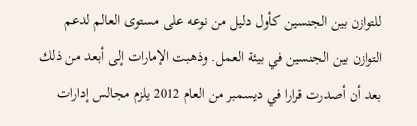للتوازن بين الجنسين كأول دليل من نوعه على مستوى العالم لدعم التوازن بين الجنسين في بيئة العمل. وذهبت الإمارات إلى أبعد من ذلك بعد أن أصدرت قرارا في ديسمبر من العام 2012 يلزم مجالس إدارات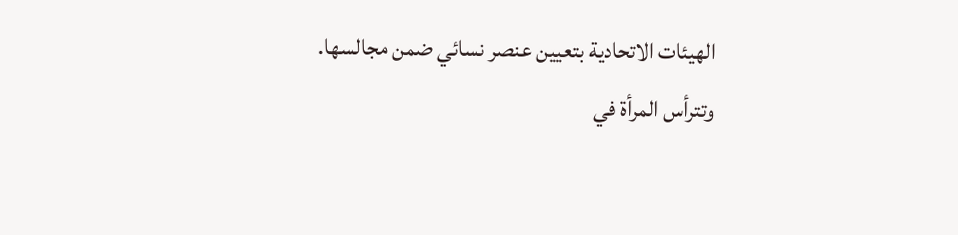الهيئات الاتحادية بتعيين عنصر نسائي ضمن مجالسها.
وتترأس المرأة في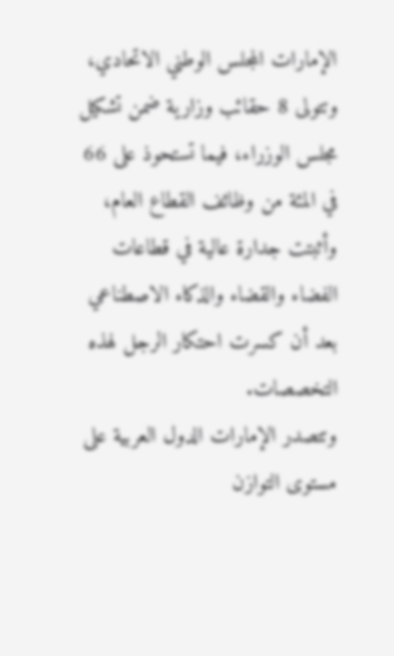الإمارات المجلس الوطني الاتحادي، وتتولى 8 حقائب وزارية ضمن تشكيل مجلس الوزراء، فيما تستحوذ على 66 في المئة من وظائف القطاع العام، وأثبتت جدارة عالية في قطاعات الفضاء والقضاء والذكاء الاصطناعي بعد أن كسرت احتكار الرجل لهذه التخصصات.
وتتصدر الإمارات الدول العربية على مستوى التوازن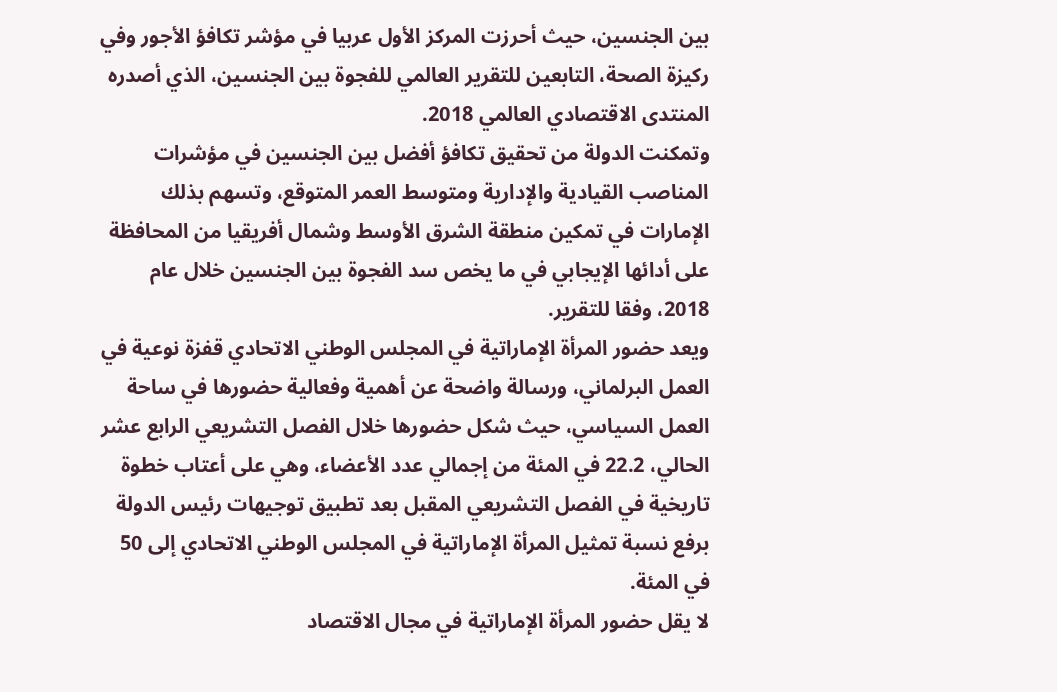بين الجنسين، حيث أحرزت المركز الأول عربيا في مؤشر تكافؤ الأجور وفي ركيزة الصحة، التابعين للتقرير العالمي للفجوة بين الجنسين، الذي أصدره المنتدى الاقتصادي العالمي 2018.
وتمكنت الدولة من تحقيق تكافؤ أفضل بين الجنسين في مؤشرات المناصب القيادية والإدارية ومتوسط العمر المتوقع، وتسهم بذلك الإمارات في تمكين منطقة الشرق الأوسط وشمال أفريقيا من المحافظة على أدائها الإيجابي في ما يخص سد الفجوة بين الجنسين خلال عام 2018، وفقا للتقرير.
ويعد حضور المرأة الإماراتية في المجلس الوطني الاتحادي قفزة نوعية في العمل البرلماني، ورسالة واضحة عن أهمية وفعالية حضورها في ساحة العمل السياسي، حيث شكل حضورها خلال الفصل التشريعي الرابع عشر الحالي، 22.2 في المئة من إجمالي عدد الأعضاء، وهي على أعتاب خطوة تاريخية في الفصل التشريعي المقبل بعد تطبيق توجيهات رئيس الدولة برفع نسبة تمثيل المرأة الإماراتية في المجلس الوطني الاتحادي إلى 50 في المئة.
لا يقل حضور المرأة الإماراتية في مجال الاقتصاد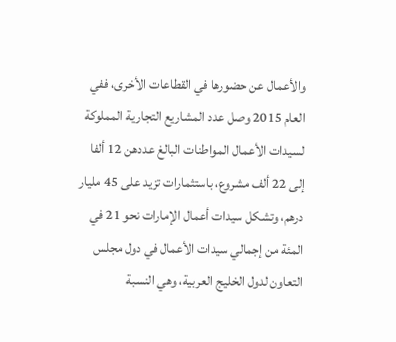والأعمال عن حضورها في القطاعات الأخرى، ففي العام 2015 وصل عدد المشاريع التجارية المملوكة لسيدات الأعمال المواطنات البالغ عددهن 12 ألفا إلى 22 ألف مشروع، باستثمارات تزيد على 45 مليار درهم، وتشكل سيدات أعمال الإمارات نحو 21 في المئة من إجمالي سيدات الأعمال في دول مجلس التعاون لدول الخليج العربية، وهي النسبة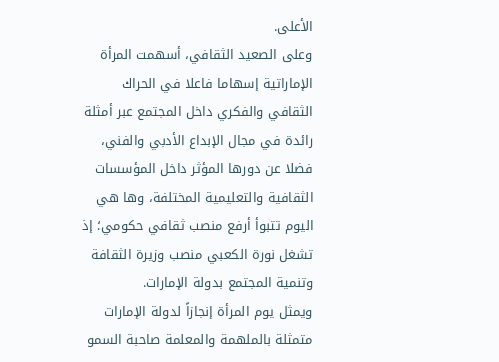الأعلى.
وعلى الصعيد الثقافي، أسهمت المرأة الإماراتية إسهاما فاعلا في الحراك الثقافي والفكري داخل المجتمع عبر أمثلة رائدة في مجال الإبداع الأدبي والفني، فضلا عن دورها المؤثر داخل المؤسسات الثقافية والتعليمية المختلفة، وها هي اليوم تتبوأ أرفع منصب ثقافي حكومي؛ إذ تشغل نورة الكعبي منصب وزيرة الثقافة وتنمية المجتمع بدولة الإمارات.
ويمثل يوم المرأة إنجازاً لدولة الإمارات متمثلة بالملهمة والمعلمة صاحبة السمو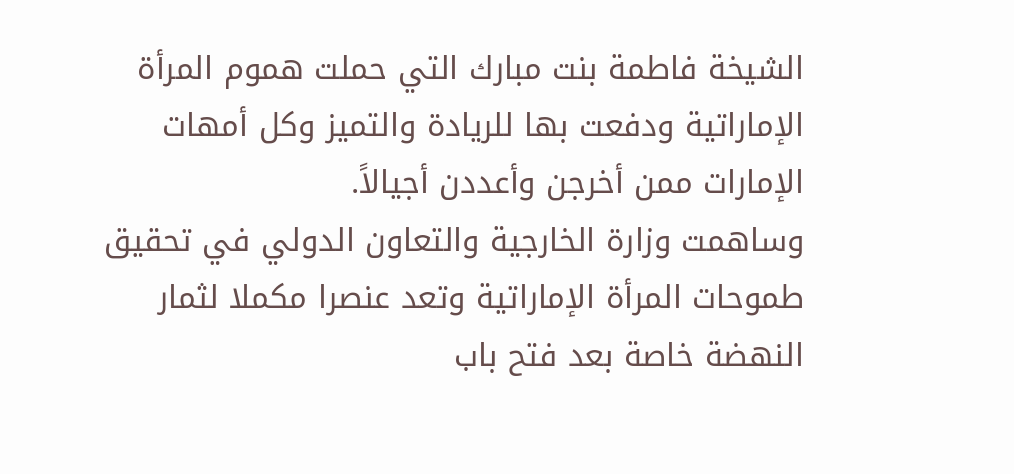الشيخة فاطمة بنت مبارك التي حملت هموم المرأة الإماراتية ودفعت بها للريادة والتميز وكل أمهات الإمارات ممن أخرجن وأعددن أجيالاً.
وساهمت وزارة الخارجية والتعاون الدولي في تحقيق طموحات المرأة الإماراتية وتعد عنصرا مكملا لثمار النهضة خاصة بعد فتح باب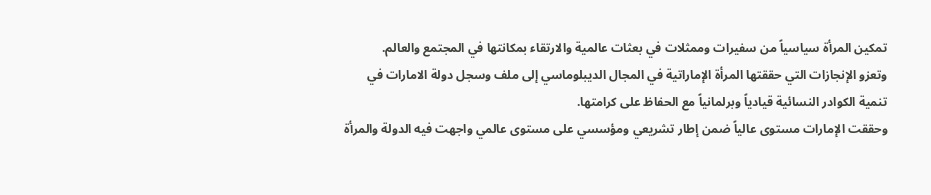تمكين المرأة سياسياً من سفيرات وممثلات في بعثات عالمية والارتقاء بمكانتها في المجتمع والعالم.
وتعزو الإنجازات التي حققتها المرأة الإماراتية في المجال الديبلوماسي إلى ملف وسجل دولة الامارات في تنمية الكوادر النسائية قيادياً وبرلمانياً مع الحفاظ على كرامتها.
وحققت الإمارات مستوى عالياً ضمن إطار تشريعي ومؤسسي على مستوى عالمي واجهت فيه الدولة والمرأة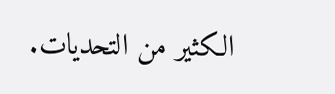الكثير من التحديات.